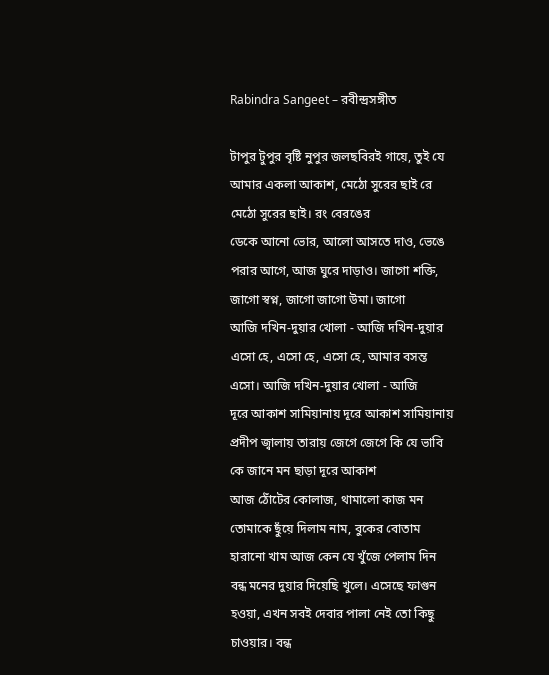Rabindra Sangeet – রবীন্দ্রসঙ্গীত

টাপুর টুপুর বৃষ্টি নুপুর জলছবিরই গায়ে, তুই যে আমার একলা আকাশ, মেঠো সুরের ছাই রে মেঠো সুরের ছাই। রং বেরঙের
ডেকে আনো ভোর, আলো আসতে দাও, ভেঙে পরার আগে, আজ ঘুরে দাড়াও। জাগো শক্তি, জাগো স্বপ্ন, জাগো জাগো উমা। জাগো
আজি দখিন-দুয়ার খোলা - আজি দখিন-দুয়ার এসো হে, এসো হে, এসো হে, আমার বসন্ত এসো। আজি দখিন-দুয়ার খোলা - আজি
দূরে আকাশ সামিয়ানায় দূরে আকাশ সামিয়ানায় প্রদীপ জ্বালায় তারায় জেগে জেগে কি যে ভাবি কে জানে মন ছাড়া দূরে আকাশ
আজ ঠোঁটের কোলাজ, থামালো কাজ মন তোমাকে ছুঁয়ে দিলাম নাম, বুকের বোতাম হারানো খাম আজ কেন যে খুঁজে পেলাম দিন
বন্ধ মনের দুয়ার দিয়েছি খুলে। এসেছে ফাগুন হওয়া, এখন সবই দেবার পালা নেই তো কিছু চাওয়ার। বন্ধ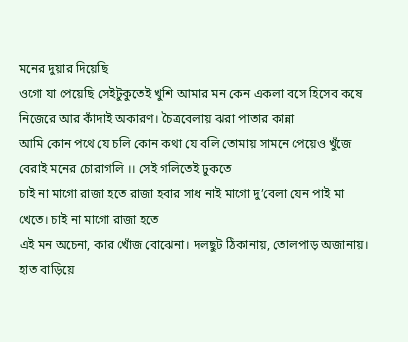মনের দুয়ার দিয়েছি
ওগো যা পেয়েছি সেইটুকুতেই খুশি আমার মন কেন একলা বসে হিসেব কষে নিজেরে আর কাঁদাই অকারণ। চৈত্রবেলায় ঝরা পাতার কান্না
আমি কোন পথে যে চলি কোন কথা যে বলি তোমায় সামনে পেয়েও খুঁজে বেরাই মনের চোরাগলি ।। সেই গলিতেই ঢুকতে
চাই না মাগো রাজা হতে রাজা হবার সাধ নাই মাগো দু’বেলা যেন পাই মা খেতে। চাই না মাগো রাজা হতে
এই মন অচেনা, কার খোঁজ বোঝেনা। দলছুট ঠিকানায়, তোলপাড় অজানায়। হাত বাড়িয়ে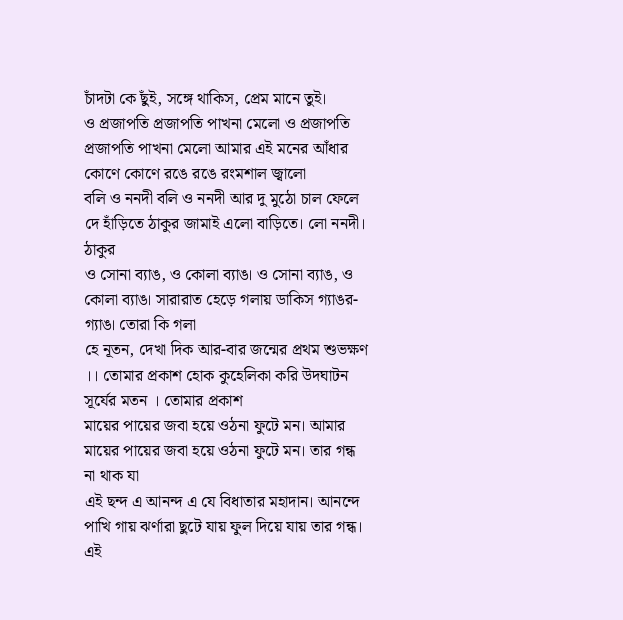চাঁদটা কে ছুঁই, সঙ্গে থাকিস, প্রেম মানে তুই।
ও প্রজাপতি প্রজাপতি পাখনা মেলো ও প্রজাপতি প্রজাপতি পাখনা মেলো আমার এই মনের আঁধার কোণে কোণে রঙে রঙে রংমশাল জ্বালো
বলি ও ননদী বলি ও ননদী আর দু মুঠো চাল ফেলে দে হাঁড়িতে ঠাকুর জামাই এলো বাড়িতে। লো ননদী। ঠাকুর
ও সোনা ব্যাঙ, ও কোলা ব্যাঙ। ও সোনা ব্যাঙ, ও কোলা ব্যাঙ। সারারাত হেড়ে গলায় ডাকিস গ্যাঙর-গ্যাঙ। তোরা কি গলা
হে নূতন, দেখা দিক আর-বার জন্মের প্রথম শুভক্ষণ ।। তোমার প্রকাশ হোক কুহেলিকা করি উদঘাটন সূর্যের মতন । তোমার প্রকাশ
মায়ের পায়ের জবা হয়ে ওঠনা ফুটে মন। আমার মায়ের পায়ের জবা হয়ে ওঠনা ফুটে মন। তার গন্ধ না থাক যা
এই ছন্দ এ আনন্দ এ যে বিধাতার মহাদান। আনন্দে পাখি গায় ঝর্ণারা ছুটে যায় ফুল দিয়ে যায় তার গন্ধ। এই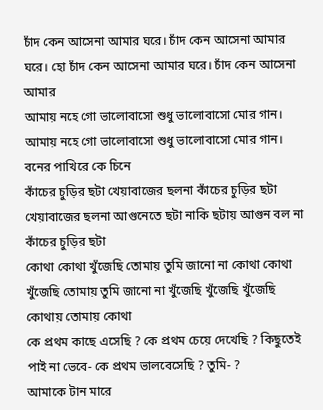চাঁদ কেন আসেনা আমার ঘরে। চাঁদ কেন আসেনা আমার ঘরে। হো চাঁদ কেন আসেনা আমার ঘরে। চাঁদ কেন আসেনা আমার
আমায় নহে গো ভালোবাসো শুধু ভালোবাসো মোর গান। আমায় নহে গো ভালোবাসো শুধু ভালোবাসো মোর গান। বনের পাখিরে কে চিনে
কাঁচের চুড়ির ছটা খেয়াবাজের ছলনা কাঁচের চুড়ির ছটা খেয়াবাজের ছলনা আগুনেতে ছটা নাকি ছটায় আগুন বল না কাঁচের চুড়ির ছটা
কোথা কোথা খুঁজেছি তোমায় তুমি জানো না কোথা কোথা খুঁজেছি তোমায় তুমি জানো না খুঁজেছি খুঁজেছি খুঁজেছি কোথায় তোমায় কোথা
কে প্রথম কাছে এসেছি ? কে প্রথম চেয়ে দেখেছি ? কিছুতেই পাই না ভেবে- কে প্রথম ভালবেসেছি ? তুমি- ?
আমাকে টান মারে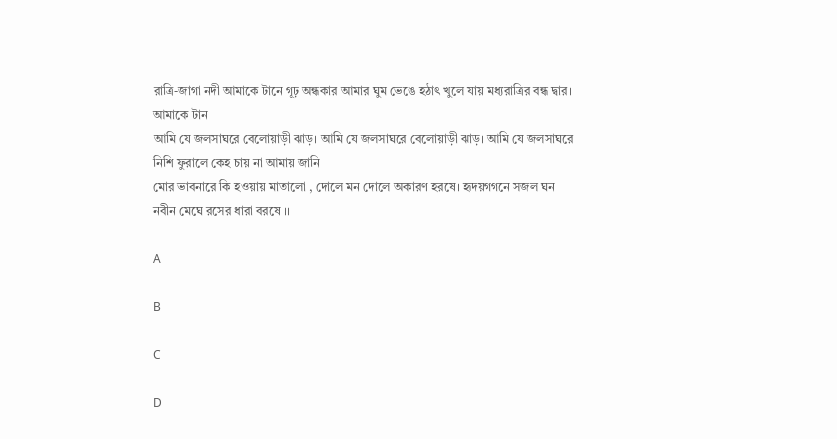রাত্রি-জাগা নদী আমাকে টানে গূঢ় অন্ধকার আমার ঘুম ভেঙে হঠাৎ খুলে যায় মধ্যরাত্রির বন্ধ দ্বার। আমাকে টান
আমি যে জলসাঘরে বেলোয়াড়ী ঝাড়। আমি যে জলসাঘরে বেলোয়াড়ী ঝাড়। আমি যে জলসাঘরে নিশি ফুরালে কেহ চায় না আমায় জানি
মোর ভাবনারে কি হওয়ায় মাতালো , দোলে মন দোলে অকারণ হরষে। হৃদয়গগনে সজল ঘন নবীন মেঘে রসের ধারা বরষে ।।

A

B

C

D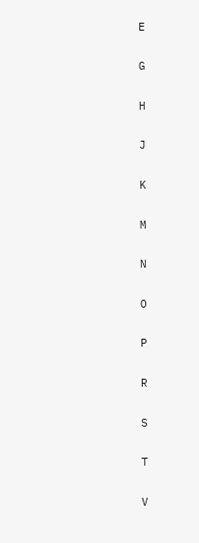E

G

H

J

K

M

N

O

P

R

S

T

V